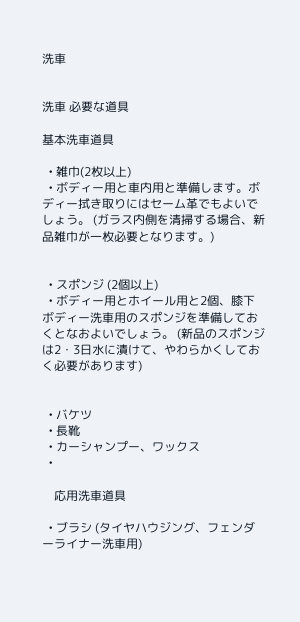洗車


洗車 必要な道具

基本洗車道具

  • 雑巾(2枚以上)
  • ボディー用と車内用と準備します。ボディー拭き取りにはセーム革でもよいでしょう。 (ガラス内側を清掃する場合、新品雑巾が一枚必要となります。)


  • スポンジ (2個以上)
  • ボディー用とホイール用と2個、膝下ボディー洗車用のスポンジを準備しておくとなおよいでしょう。 (新品のスポンジは2・3日水に漬けて、やわらかくしておく必要があります)


  • バケツ
  • 長靴
  • カーシャンプー、ワックス
  •

    応用洗車道具

  • ブラシ (タイヤハウジング、フェンダーライナー洗車用)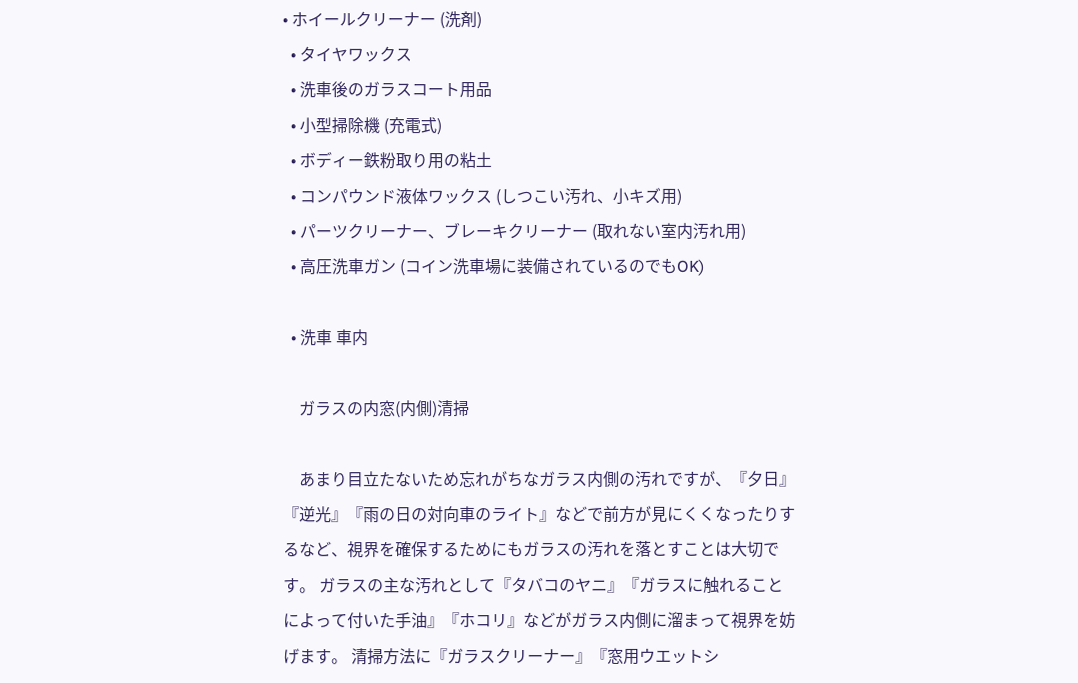• ホイールクリーナー (洗剤)
  • タイヤワックス
  • 洗車後のガラスコート用品
  • 小型掃除機 (充電式)
  • ボディー鉄粉取り用の粘土
  • コンパウンド液体ワックス (しつこい汚れ、小キズ用)
  • パーツクリーナー、ブレーキクリーナー (取れない室内汚れ用)
  • 高圧洗車ガン (コイン洗車場に装備されているのでもOK)

  • 洗車 車内

    ガラスの内窓(内側)清掃

    あまり目立たないため忘れがちなガラス内側の汚れですが、『夕日』『逆光』『雨の日の対向車のライト』などで前方が見にくくなったりするなど、視界を確保するためにもガラスの汚れを落とすことは大切です。 ガラスの主な汚れとして『タバコのヤニ』『ガラスに触れることによって付いた手油』『ホコリ』などがガラス内側に溜まって視界を妨げます。 清掃方法に『ガラスクリーナー』『窓用ウエットシ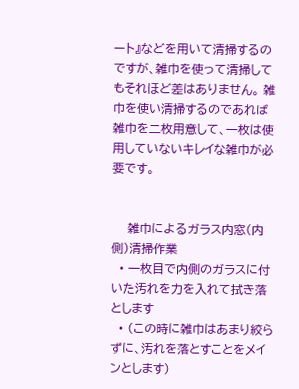ート』などを用いて清掃するのですが、雑巾を使って清掃してもそれほど差はありません。 雑巾を使い清掃するのであれば雑巾を二枚用意して、一枚は使用していないキレイな雑巾が必要です。


    雑巾によるガラス内窓(内側)清掃作業
  • 一枚目で内側のガラスに付いた汚れを力を入れて拭き落とします
  • (この時に雑巾はあまり絞らずに、汚れを落とすことをメインとします)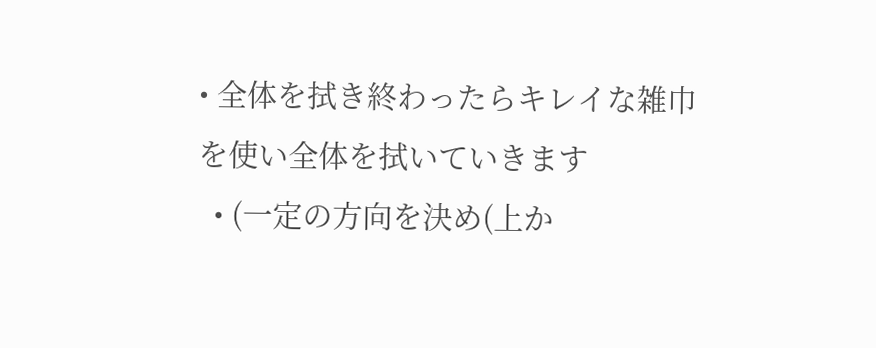• 全体を拭き終わったらキレイな雑巾を使い全体を拭いていきます
  • (一定の方向を決め(上か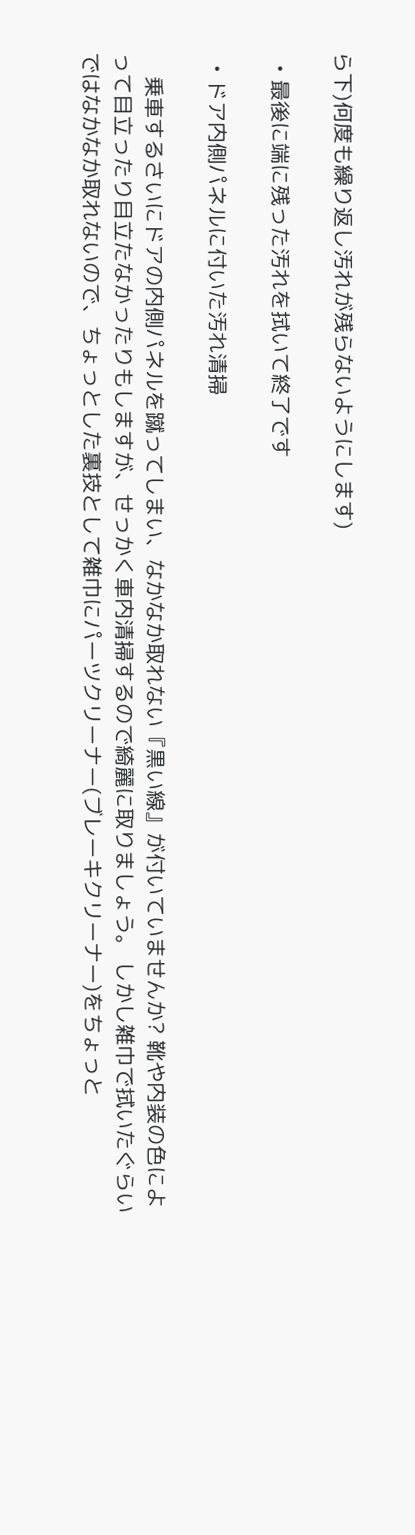ら下)何度も繰り返し汚れが残らないようにします)

  • 最後に端に残った汚れを拭いて終了です

  • ドア内側パネルに付いた汚れ清掃

    乗車するさいにドアの内側パネルを蹴ってしまい、なかなか取れない『黒い線』が付いていませんか? 靴や内装の色によって目立ったり目立たなかったりもしますが、せっかく車内清掃するので綺麗に取りましょう。 しかし雑巾で拭いたぐらいではなかなか取れないので、ちょっとした裏技として雑巾にパーツクリーナー(ブレーキクリーナー)をちょっと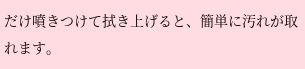だけ噴きつけて拭き上げると、簡単に汚れが取れます。